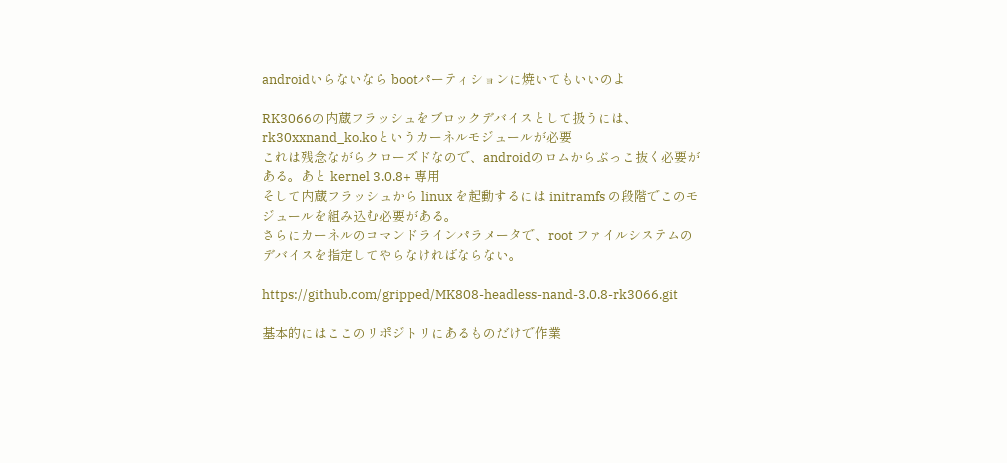androidいらないなら bootパーティションに焼いてもいいのよ

RK3066の内蔵フラッシュをブロックデバイスとして扱うには、rk30xxnand_ko.koというカーネルモジュールが必要
これは残念ながらクローズドなので、androidのロムからぶっこ抜く必要がある。あと kernel 3.0.8+ 専用
そして内蔵フラッシュから linux を起動するには initramfs の段階でこのモジュールを組み込む必要がある。
さらにカーネルのコマンドラインパラメータで、root ファイルシステムのデバイスを指定してやらなければならない。

https://github.com/gripped/MK808-headless-nand-3.0.8-rk3066.git

基本的にはここのリポジトリにあるものだけで作業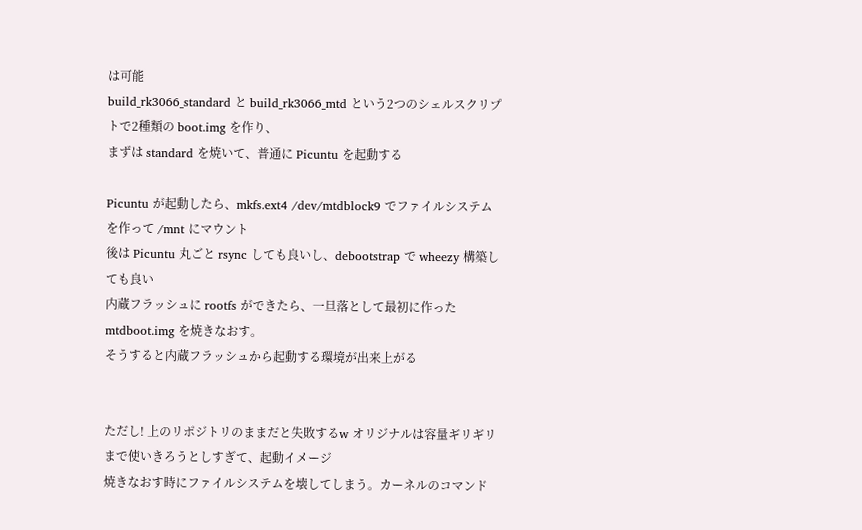は可能
build_rk3066_standard と build_rk3066_mtd という2つのシェルスクリプトで2種類の boot.img を作り、
まずは standard を焼いて、普通に Picuntu を起動する

Picuntu が起動したら、mkfs.ext4 /dev/mtdblock9 でファイルシステムを作って /mnt にマウント
後は Picuntu 丸ごと rsync しても良いし、debootstrap で wheezy 構築しても良い
内蔵フラッシュに rootfs ができたら、一旦落として最初に作った mtdboot.img を焼きなおす。
そうすると内蔵フラッシュから起動する環境が出来上がる


ただし! 上のリポジトリのままだと失敗するw オリジナルは容量ギリギリまで使いきろうとしすぎて、起動イメージ
焼きなおす時にファイルシステムを壊してしまう。カーネルのコマンド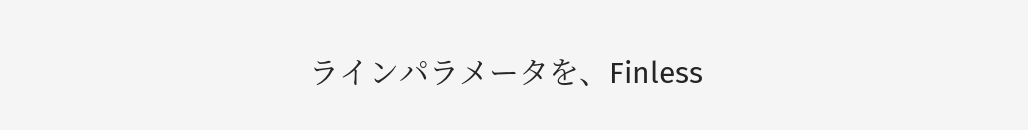ラインパラメータを、Finless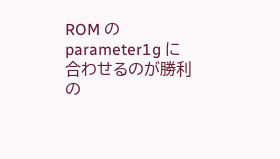ROM の
parameter1g に合わせるのが勝利の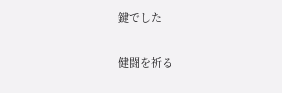鍵でした

健闘を祈る